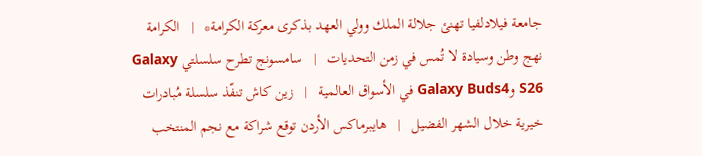جامعة فيلادلفيا تهنئ جلالة الملك وولي العهد بذكرى معركة الكرامة*   |   الكرامة نهج وطن وسيادة لا تُمس في زمن التحديات   |   سامسونج تطرح سلسلتي Galaxy S26 وGalaxy Buds4 في الأسواق العالمية   |   زين كاش تنفّذ سلسلة مُبادرات خيرية خلال الشهر الفضيل   |   هايبرماكس الأردن توقع شراكة مع نجم المنتخب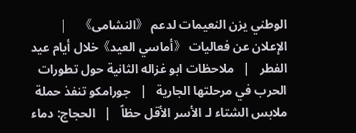الوطني يزن النعيمات لدعم 《النشامى》     |   الإعلان عن فعاليات 《أماسي العيد》خلال أيام عيد الفطر   |   ملاحظات ابو غزاله الثانية حول تطورات الحرب في مرحلتها الجارية   |   جورامكو تنفذ حملة ملابس الشتاء لـ الأسر الأقل حظاً   |   الحجاج: دماء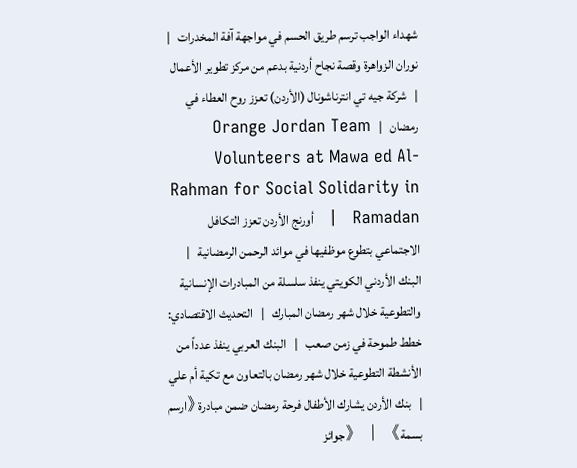شهداء الواجب ترسم طريق الحسم في مواجهة آفة المخدرات   |   نوران الزواهرة وقصة نجاح أردنية بدعم من مركز تطوير الأعمال   |   شركة جيه تي انترناشونال (الأردن) تعزز روح العطاء في رمضان   |   Orange Jordan Team Volunteers at Mawa ed Al-Rahman for Social Solidarity in Ramadan   |   أورنج الأردن تعزز التكافل الاجتماعي بتطوع موظفيها في موائد الرحمن الرمضانية   |   البنك الأردني الكويتي ينفذ سلسلة من المبادرات الإنسانية والتطوعية خلال شهر رمضان المبارك   |   التحديث الاقتصادي: خطط طموحة في زمن صعب   |   البنك العربي ينفذ عدداً من الأنشطة التطوعية خلال شهر رمضان بالتعاون مع تكية أم علي   |   بنك الأردن يشارك الأطفال فرحة رمضان ضمن مبادرة 《ارسم بسمة》   |   《جوائز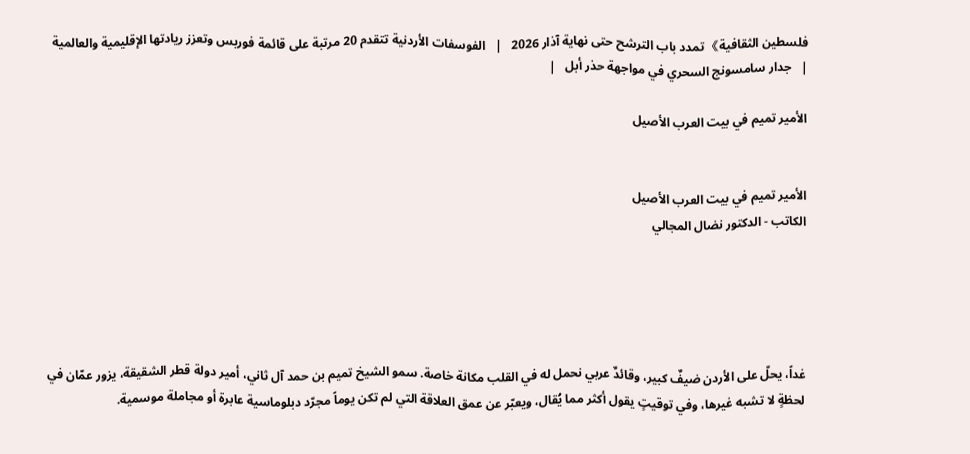فلسطين الثقافية》 تمدد باب الترشح حتى نهاية آذار 2026   |   الفوسفات الأردنية تتقدم 20 مرتبة على قائمة فوربس وتعزز ريادتها الإقليمية والعالمية   |   جدار سامسونج السحري في مواجهة حذر أبل   |

الأمير تميم في بيت العرب الأصيل


الأمير تميم في بيت العرب الأصيل
الكاتب - الدكتور نضال المجالي





غداً، يحلّ على الأردن ضيفٌ كبير، وقائدٌ عربي نحمل له في القلب مكانة خاصة. سمو الشيخ تميم بن حمد آل ثاني، أمير دولة قطر الشقيقة، يزور عمّان في لحظةٍ لا تشبه غيرها، وفي توقيتٍ يقول أكثر مما يُقال، ويعبّر عن عمق العلاقة التي لم تكن يوماً مجرّد دبلوماسية عابرة أو مجاملة موسمية.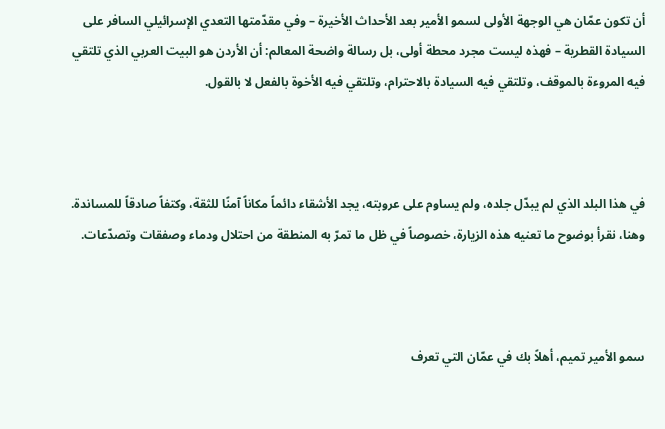أن تكون عمّان هي الوجهة الأولى لسمو الأمير بعد الأحداث الأخيرة – وفي مقدّمتها التعدي الإسرائيلي السافر على السيادة القطرية – فهذه ليست مجرد محطة أولى، بل رسالة واضحة المعالم: أن الأردن هو البيت العربي الذي تلتقي فيه المروءة بالموقف، وتلتقي فيه السيادة بالاحترام، وتلتقي فيه الأخوة بالفعل لا بالقول.



في هذا البلد الذي لم يبدّل جلده، ولم يساوم على عروبته، يجد الأشقاء دائماً مكاناً آمنًا للثقة، وكتفاً صادقاً للمساندة. وهنا، نقرأ بوضوح ما تعنيه هذه الزيارة، خصوصاً في ظل ما تمرّ به المنطقة من احتلال ودماء وصفقات وتصدّعات.



سمو الأمير تميم، أهلاً بك في عمّان التي تعرف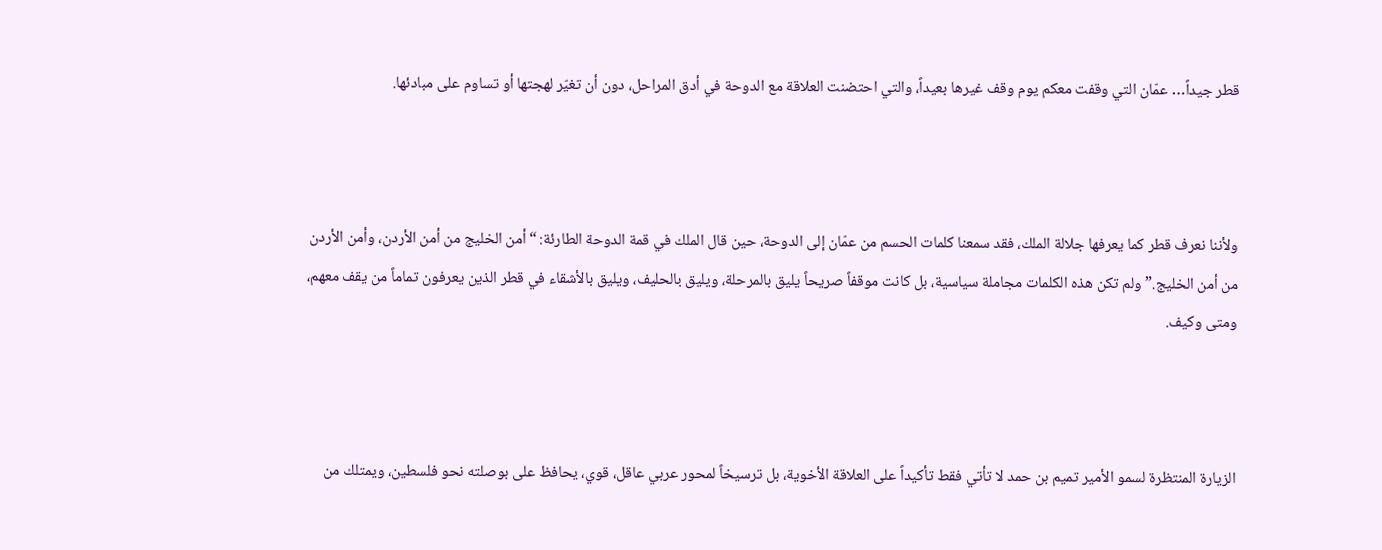قطر جيداً… عمّان التي وقفت معكم يوم وقف غيرها بعيداً، والتي احتضنت العلاقة مع الدوحة في أدق المراحل، دون أن تغيّر لهجتها أو تساوم على مبادئها.



ولأننا نعرف قطر كما يعرفها جلالة الملك، فقد سمعنا كلمات الحسم من عمّان إلى الدوحة، حين قال الملك في قمة الدوحة الطارئة: “أمن الخليج من أمن الأردن، وأمن الأردن من أمن الخليج.” ولم تكن هذه الكلمات مجاملة سياسية، بل كانت موقفاً صريحاً يليق بالمرحلة، ويليق بالحليف، ويليق بالأشقاء في قطر الذين يعرفون تماماً من يقف معهم، ومتى وكيف.



الزيارة المنتظرة لسمو الأمير تميم بن حمد لا تأتي فقط تأكيداً على العلاقة الأخوية، بل ترسيخاً لمحور عربي عاقل، قوي، يحافظ على بوصلته نحو فلسطين، ويمتلك من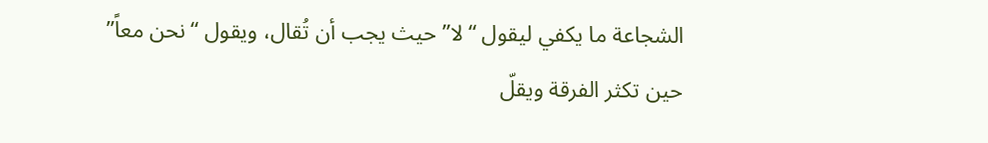الشجاعة ما يكفي ليقول “لا” حيث يجب أن تُقال، ويقول “نحن معاً” حين تكثر الفرقة ويقلّ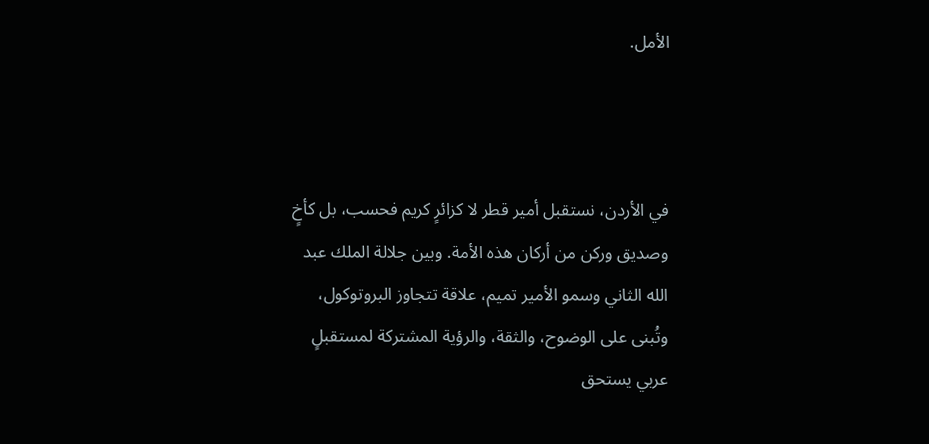الأمل.



في الأردن، نستقبل أمير قطر لا كزائرٍ كريم فحسب، بل كأخٍ وصديق وركن من أركان هذه الأمة. وبين جلالة الملك عبد الله الثاني وسمو الأمير تميم، علاقة تتجاوز البروتوكول، وتُبنى على الوضوح، والثقة، والرؤية المشتركة لمستقبلٍ عربي يستحق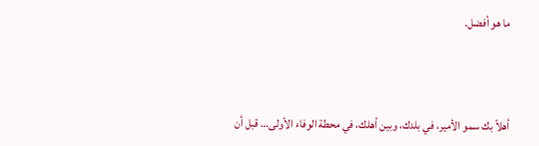ما هو أفضل.



أهلاً بك سمو الأمير، في بلدك، وبين أهلك، في محطة الوفاء الأولى… قبل أن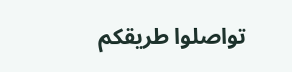تواصلوا طريقكم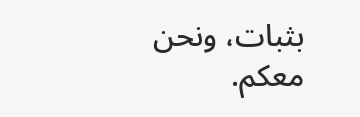بثبات، ونحن معكم.